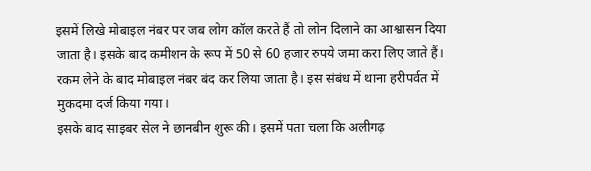इसमें लिखे मोबाइल नंबर पर जब लोग कॉल करते हैं तो लोन दिलाने का आश्वासन दिया जाता है। इसके बाद कमीशन के रूप में 50 से 60 हजार रुपये जमा करा लिए जाते हैं। रकम लेने के बाद मोबाइल नंबर बंद कर लिया जाता है। इस संबंध में थाना हरीपर्वत में मुकदमा दर्ज किया गया।
इसके बाद साइबर सेल ने छानबीन शुरू की। इसमें पता चला कि अलीगढ़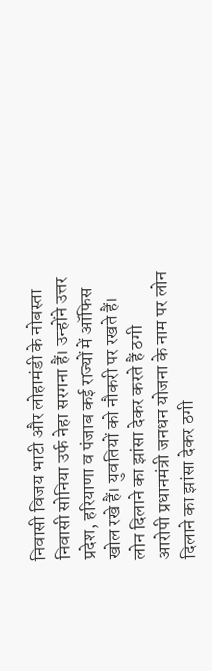निवासी विजय भाटी और लोहामंडी के नोबस्ता निवासी सोनिया उर्फ नेहा सरगना हैं। उन्होंने उत्तर प्रदेश, हरियाणा व पंजाब कई राज्यों में ऑफिस खोल रखे हैं। युवतियों को नौकरी पर रखते हैं।
लोन दिलाने का झांसा देकर करते हैं ठगी
आरोपी प्रधानमंत्री जनधन योजना के नाम पर लोन दिलाने का झांसा देकर ठगी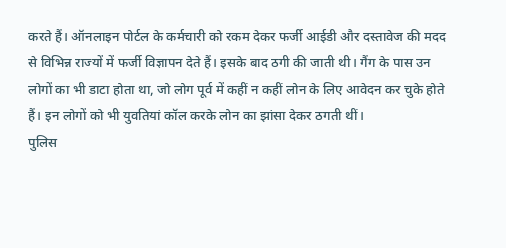करते हैं। ऑनलाइन पोर्टल के कर्मचारी को रकम देकर फर्जी आईडी और दस्तावेज की मदद से विभिन्न राज्यों में फर्जी विज्ञापन देते हैं। इसके बाद ठगी की जाती थी। गैंग के पास उन लोगों का भी डाटा होता था, जो लोग पूर्व में कहीं न कहीं लोन के लिए आवेदन कर चुके होते हैं। इन लोगों को भी युवतियां कॉल करके लोन का झांसा देकर ठगती थीं।
पुलिस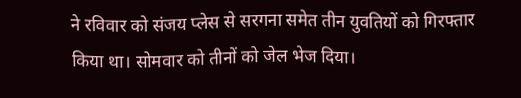ने रविवार को संजय प्लेस से सरगना समेत तीन युवतियों को गिरफ्तार किया था। सोमवार को तीनों को जेल भेज दिया।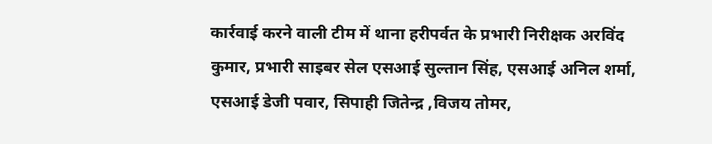कार्रवाई करने वाली टीम में थाना हरीपर्वत के प्रभारी निरीक्षक अरविंद कुमार, प्रभारी साइबर सेल एसआई सुल्तान सिंह, एसआई अनिल शर्मा, एसआई डेजी पवार, सिपाही जितेन्द्र ,विजय तोमर,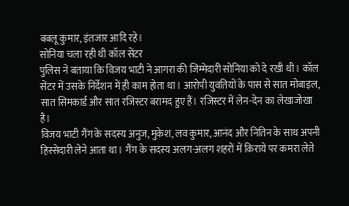बबलू कुमार, इंतजार आदि रहे।
सोनिया चला रही थी कॉल सेंटर
पुलिस ने बताया कि विजय भाटी ने आगरा की जिम्मेदारी सोनिया को दे रखी थी। कॉल सेंटर में उसके निर्देशन में ही काम होता था। आरोपी युवतियों के पास से सात मोबाइल, सात सिमकार्ड और सात रजिस्टर बरामद हुए हैं। रजिस्टर में लेन-देन का लेखाजोखा है।
विजय भाटी गैंग के सदस्य अनुज, मुकेश, लव कुमार, आनंद और नितिन के साथ अपनी हिस्सेदारी लेने आता था। गैंग के सदस्य अलग-अलग शहरों में किराये पर कमरा लेते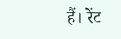हैं। रेंट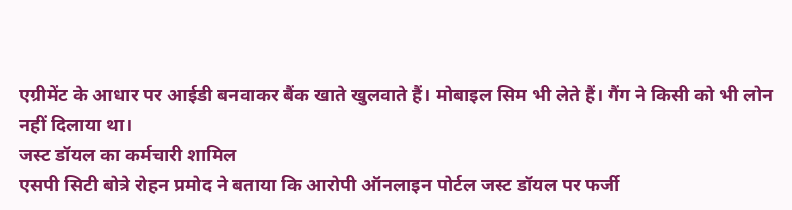एग्रीमेंट के आधार पर आईडी बनवाकर बैंक खाते खुलवाते हैं। मोबाइल सिम भी लेते हैं। गैंग ने किसी को भी लोन नहीं दिलाया था।
जस्ट डॉयल का कर्मचारी शामिल
एसपी सिटी बोत्रे रोहन प्रमोद ने बताया कि आरोपी ऑनलाइन पोर्टल जस्ट डॉयल पर फर्जी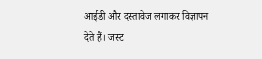आईडी और दस्तावेज लगाकर विज्ञापन देते हैं। जस्ट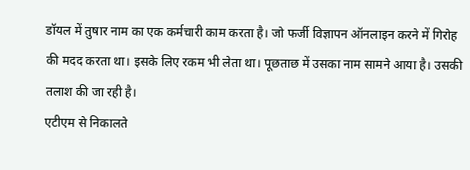डॉयल में तुषार नाम का एक कर्मचारी काम करता है। जो फर्जी विज्ञापन ऑनलाइन करने में गिरोह की मदद करता था। इसके लिए रकम भी लेता था। पूछताछ में उसका नाम सामने आया है। उसकी तलाश की जा रही है।
एटीएम से निकालते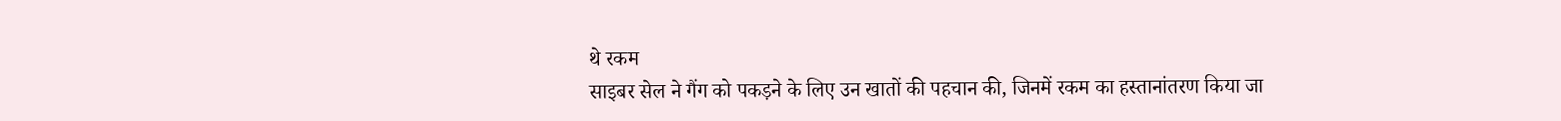थे रकम
साइबर सेल ने गैंग को पकड़ने के लिए उन खातों की पहचान की, जिनमें रकम का हस्तानांतरण किया जा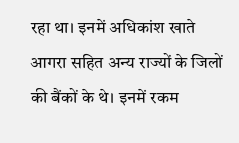रहा था। इनमें अधिकांश खाते आगरा सहित अन्य राज्यों के जिलों की बैंकों के थे। इनमें रकम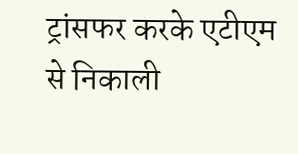ट्रांसफर करके एटीएम से निकाली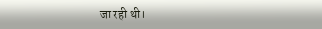जा रही थी।